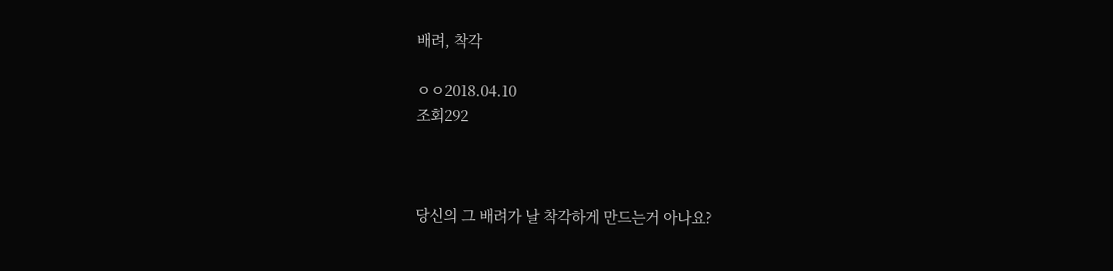배려, 착각

ㅇㅇ2018.04.10
조회292



당신의 그 배려가 날 착각하게 만드는거 아나요?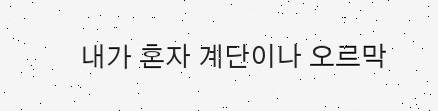내가 혼자 계단이나 오르막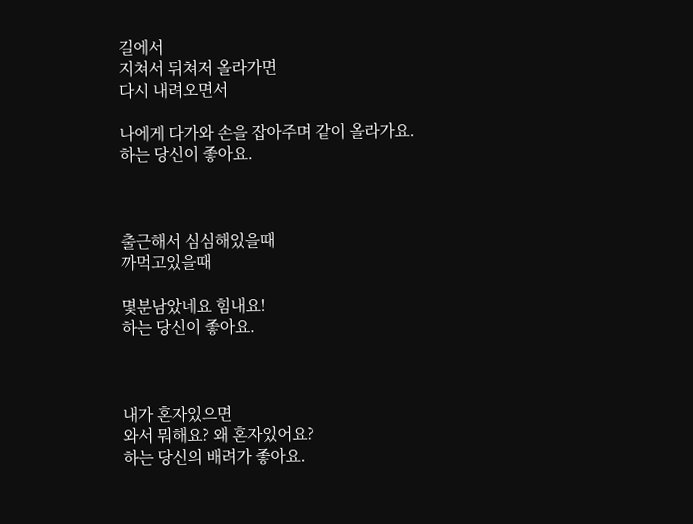길에서
지쳐서 뒤쳐저 올라가면
다시 내려오면서

나에게 다가와 손을 잡아주며 같이 올라가요.
하는 당신이 좋아요.



출근해서 심심해있을때
까먹고있을때

몇분남았네요 힘내요!
하는 당신이 좋아요.



내가 혼자있으면
와서 뭐해요? 왜 혼자있어요?
하는 당신의 배려가 좋아요.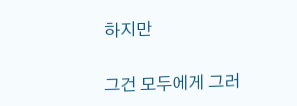하지만

그건 모두에게 그러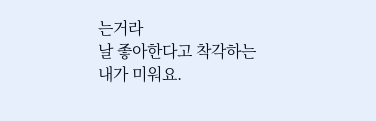는거라
날 좋아한다고 착각하는 내가 미워요.